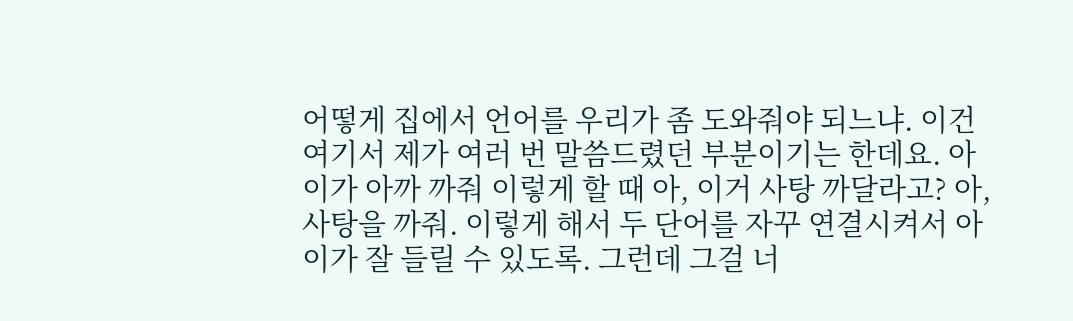어떻게 집에서 언어를 우리가 좀 도와줘야 되느냐. 이건 여기서 제가 여러 번 말씀드렸던 부분이기는 한데요. 아이가 아까 까줘 이렇게 할 때 아, 이거 사탕 까달라고? 아, 사탕을 까줘. 이렇게 해서 두 단어를 자꾸 연결시켜서 아이가 잘 들릴 수 있도록. 그런데 그걸 너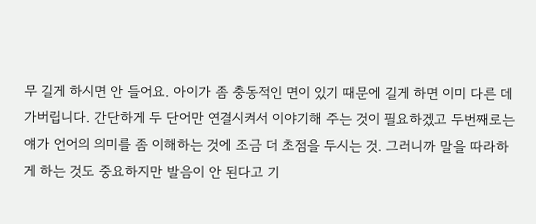무 길게 하시면 안 들어요. 아이가 좀 충동적인 면이 있기 때문에 길게 하면 이미 다른 데 가버립니다. 간단하게 두 단어만 연결시켜서 이야기해 주는 것이 필요하겠고 두번째로는 얘가 언어의 의미를 좀 이해하는 것에 조금 더 초점을 두시는 것. 그러니까 말을 따라하게 하는 것도 중요하지만 발음이 안 된다고 기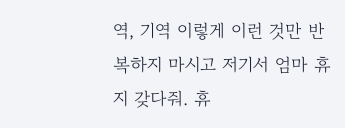역, 기역 이렇게 이런 것만 반복하지 마시고 저기서 엄마 휴지 갖다줘. 휴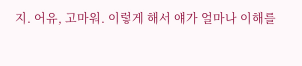지. 어유, 고마워. 이렇게 해서 얘가 얼마나 이해를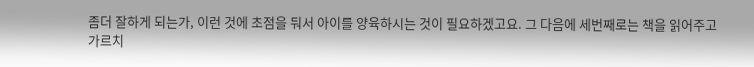좀더 잘하게 되는가, 이런 것에 초점을 둬서 아이를 양육하시는 것이 필요하겠고요. 그 다음에 세번째로는 책을 읽어주고 가르치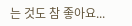는 것도 참 좋아요...